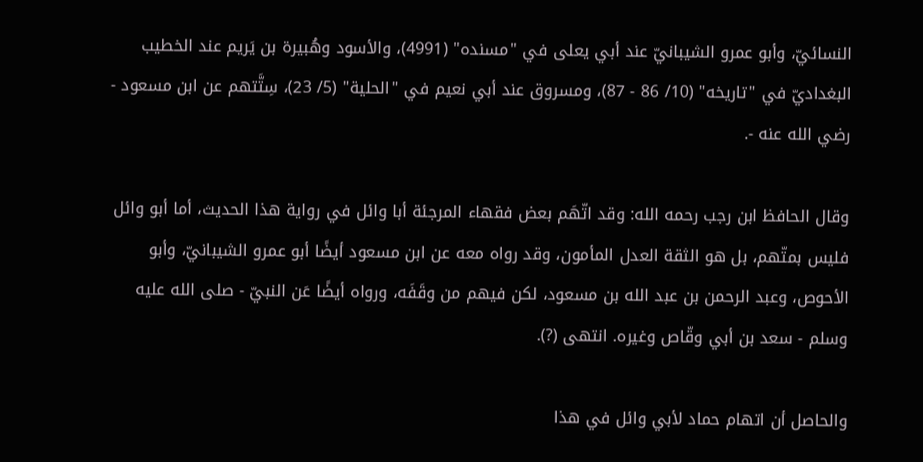النسائيّ، وأبو عمرو الشيبانيّ عند أبي يعلى في "مسنده" (4991)، والأسود وهُبيرة بن يَريم عند الخطيب البغداديّ في "تاريخه" (10/ 86 - 87)، ومسروق عند أبي نعيم في "الحلية" (5/ 23)، سِتَّتهم عن ابن مسعود - رضي الله عنه -.

وقال الحافظ ابن رجب رحمه الله: وقد اتّهَم بعض فقهاء المرجئة أبا وائل في رواية هذا الحديث، أما أبو وائل فليس بمتّهم، بل هو الثقة العدل المأمون، وقد رواه معه عن ابن مسعود أيضًا أبو عمرو الشيبانيّ، وأبو الأحوص، وعبد الرحمن بن عبد الله بن مسعود، لكن فيهم من وقَفَه، ورواه أيضًا عَن النبيّ - صلى الله عليه وسلم - سعد بن أبي وقّاص وغيره. انتهى (?).

والحاصل أن اتهام حماد لأبي وائل في هذا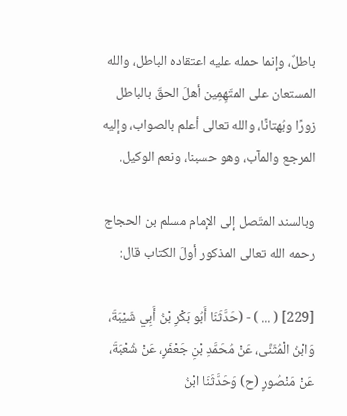باطلٌ، وإنما حمله عليه اعتقاده الباطل، والله المستعان على المتّهِمِين أهلَ الحقّ بالباطل زورًا وبُهتانًا، والله تعالى أعلم بالصواب، وإليه المرجع والمآب، وهو حسبنا، ونعم الوكيل.

وبالسند المتّصل إلى الإمام مسلم بن الحجاج رحمه الله تعالى المذكور أولَ الكتاب قال:

[229] ( ... ) - (حَدَّثَنَا أَبُو بَكْرِ بْنُ أَبِي شَيْبَةَ، وَابْنُ الْمُثَنَّى، عَنْ مُحَمَّدِ بْنِ جَعْفَرٍ، عَنْ شُعْبَةَ، عَنْ مَنْصُورٍ (ح) وَحَدَّثَنَا ابْنُ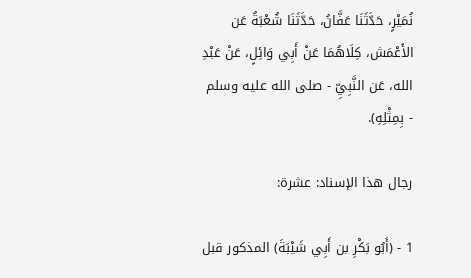نُمَيْرٍ، حَدَّثَنَا عَفَّانُ، حَدَّثَنَا شُعْبَةُ عَن الأَعْمَش، كِلَاهُمَا عَنْ أَبِي وَائِلٍ، عَنْ عَبْدِ الله، عَن النَّبِيِّ - صلى الله عليه وسلم - بِمِثْلِهِ).

رجال هذا الإسناد: عشرة:

1 - (أَبُو بَكْرِ بن أَبِي شَيْبَةَ) المذكور قبل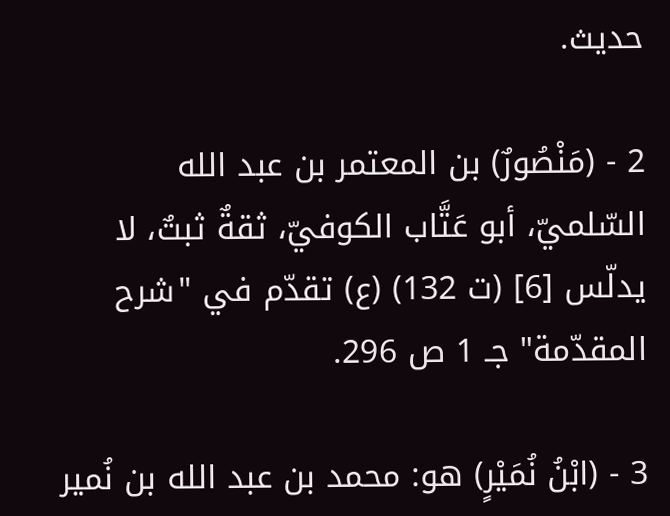حديث.

2 - (مَنْصُورٌ) بن المعتمر بن عبد الله السّلميّ، أبو عَتَّاب الكوفيّ، ثقةٌ ثبتٌ، لا يدلّس [6] (ت 132) (ع) تقدّم في "شرح المقدّمة" جـ 1 ص 296.

3 - (ابْنُ نُمَيْرٍ) هو: محمد بن عبد الله بن نُمير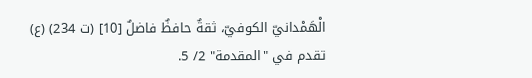الْهَمْدانيّ الكوفيّ، ثقةٌ حافظٌ فاضلٌ [10] (ت 234) (ع) تقدم في "المقدمة" 2/ 5.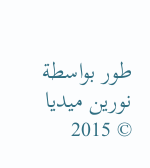طور بواسطة نورين ميديا © 2015